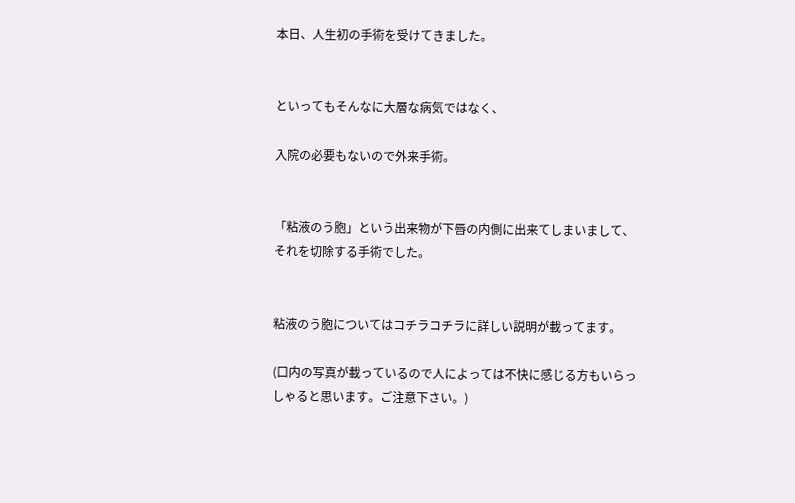本日、人生初の手術を受けてきました。


といってもそんなに大層な病気ではなく、

入院の必要もないので外来手術。


「粘液のう胞」という出来物が下唇の内側に出来てしまいまして、
それを切除する手術でした。


粘液のう胞についてはコチラコチラに詳しい説明が載ってます。

(口内の写真が載っているので人によっては不快に感じる方もいらっしゃると思います。ご注意下さい。)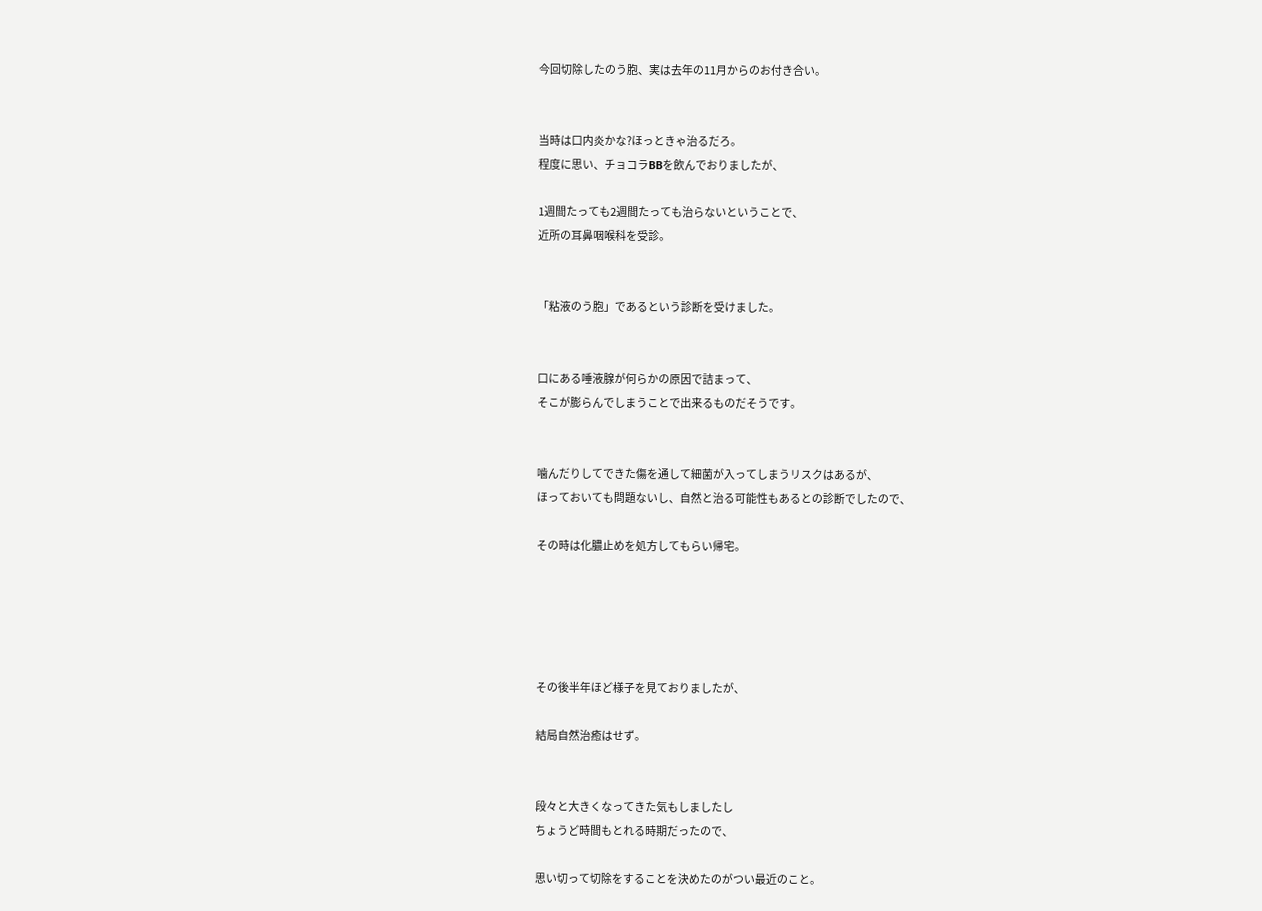今回切除したのう胞、実は去年の11月からのお付き合い。


当時は口内炎かな?ほっときゃ治るだろ。
程度に思い、チョコラBBを飲んでおりましたが、

1週間たっても2週間たっても治らないということで、
近所の耳鼻咽喉科を受診。


「粘液のう胞」であるという診断を受けました。


口にある唾液腺が何らかの原因で詰まって、
そこが膨らんでしまうことで出来るものだそうです。


噛んだりしてできた傷を通して細菌が入ってしまうリスクはあるが、
ほっておいても問題ないし、自然と治る可能性もあるとの診断でしたので、

その時は化膿止めを処方してもらい帰宅。





その後半年ほど様子を見ておりましたが、

結局自然治癒はせず。


段々と大きくなってきた気もしましたし
ちょうど時間もとれる時期だったので、

思い切って切除をすることを決めたのがつい最近のこと。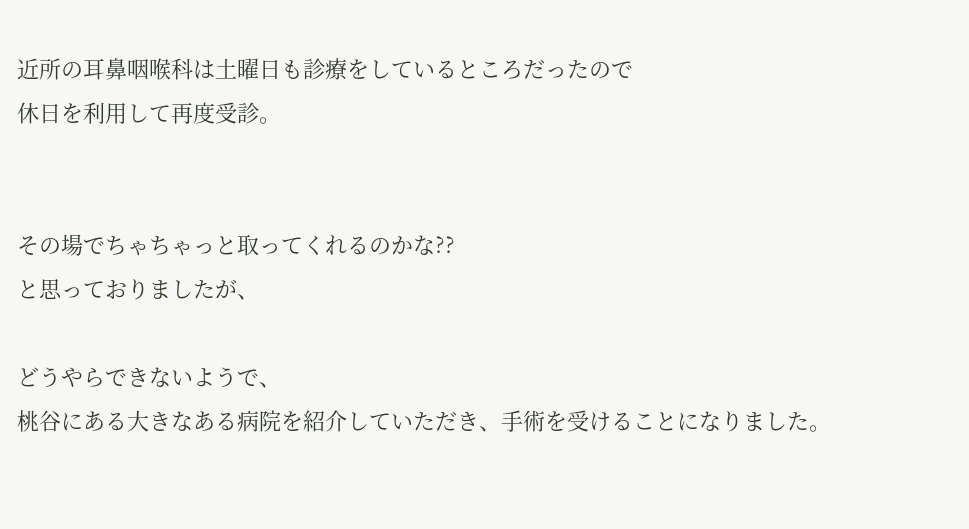近所の耳鼻咽喉科は土曜日も診療をしているところだったので
休日を利用して再度受診。


その場でちゃちゃっと取ってくれるのかな??
と思っておりましたが、

どうやらできないようで、
桃谷にある大きなある病院を紹介していただき、手術を受けることになりました。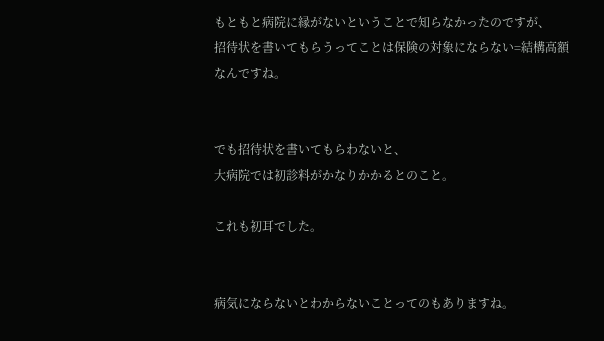もともと病院に縁がないということで知らなかったのですが、
招待状を書いてもらうってことは保険の対象にならない=結構高額なんですね。


でも招待状を書いてもらわないと、
大病院では初診料がかなりかかるとのこと。

これも初耳でした。


病気にならないとわからないことってのもありますね。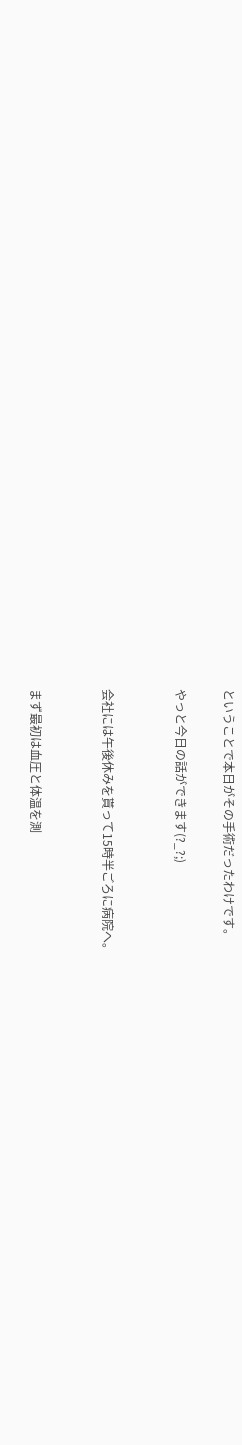ということで本日がその手術だったわけです。

やっと今日の話ができます(?_?;)


会社には午後休みを貰って15時半ごろに病院へ。


まず最初は血圧と体温を測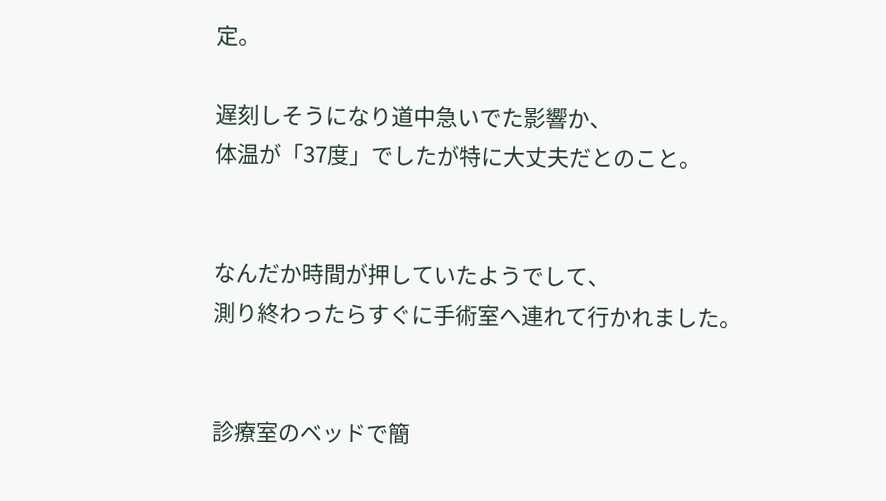定。

遅刻しそうになり道中急いでた影響か、
体温が「37度」でしたが特に大丈夫だとのこと。


なんだか時間が押していたようでして、
測り終わったらすぐに手術室へ連れて行かれました。


診療室のベッドで簡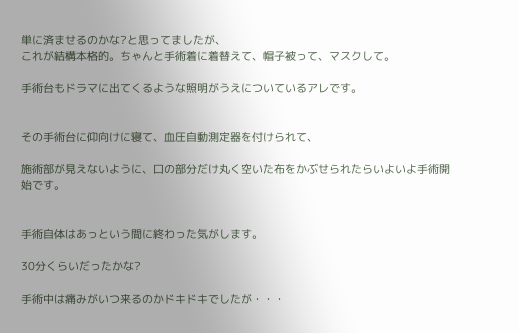単に済ませるのかな?と思ってましたが、
これが結構本格的。ちゃんと手術着に着替えて、帽子被って、マスクして。

手術台もドラマに出てくるような照明がうえについているアレです。


その手術台に仰向けに寝て、血圧自動測定器を付けられて、

施術部が見えないように、口の部分だけ丸く空いた布をかぶせられたらいよいよ手術開始です。


手術自体はあっという間に終わった気がします。

30分くらいだったかな?

手術中は痛みがいつ来るのかドキドキでしたが・・・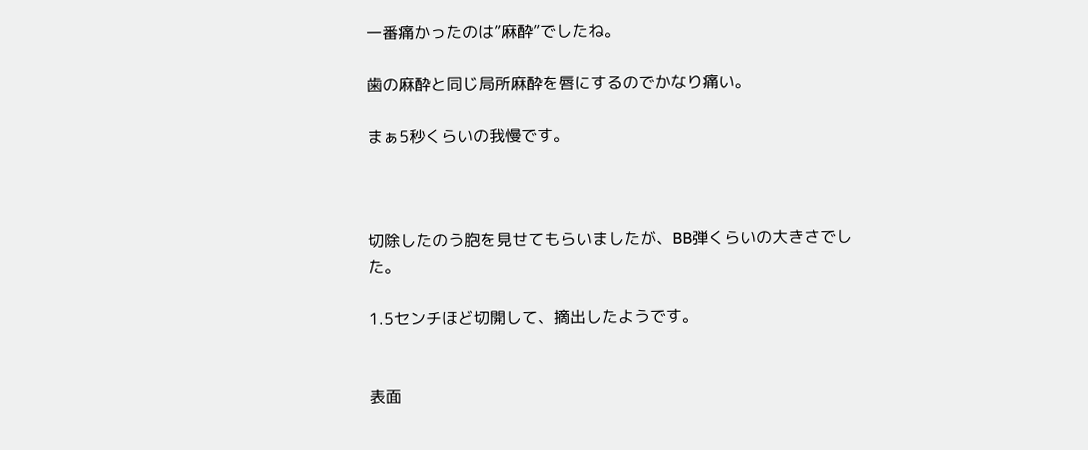一番痛かったのは”麻酔”でしたね。

歯の麻酔と同じ局所麻酔を唇にするのでかなり痛い。

まぁ5秒くらいの我慢です。



切除したのう胞を見せてもらいましたが、BB弾くらいの大きさでした。

1.5センチほど切開して、摘出したようです。


表面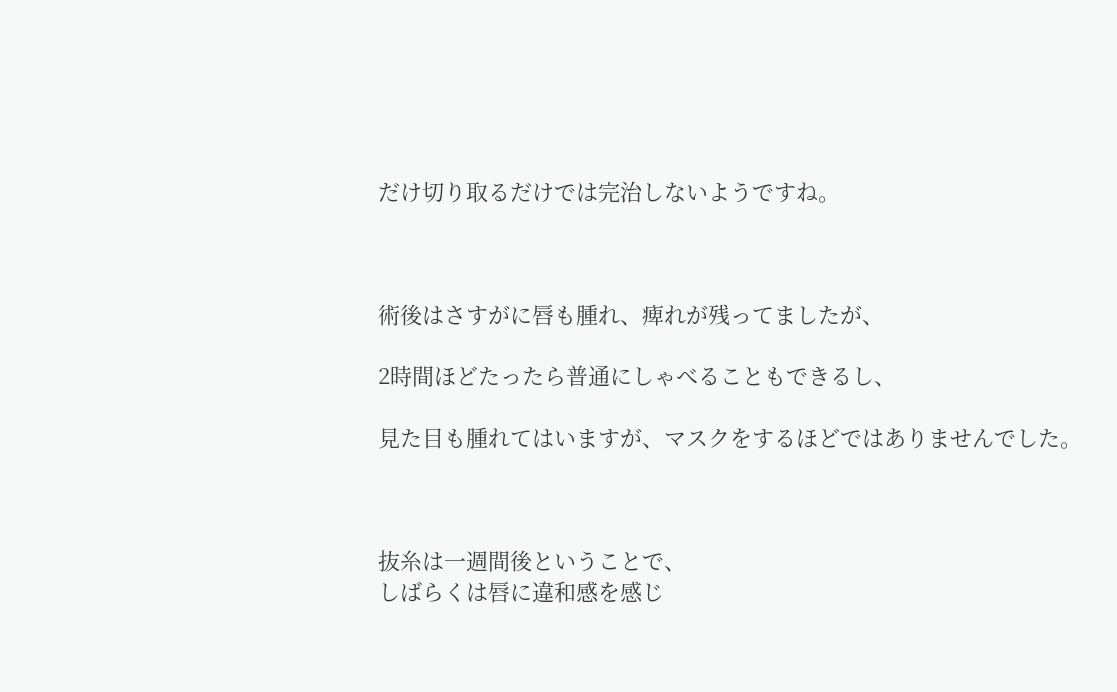だけ切り取るだけでは完治しないようですね。



術後はさすがに唇も腫れ、痺れが残ってましたが、

2時間ほどたったら普通にしゃべることもできるし、

見た目も腫れてはいますが、マスクをするほどではありませんでした。



抜糸は一週間後ということで、
しばらくは唇に違和感を感じ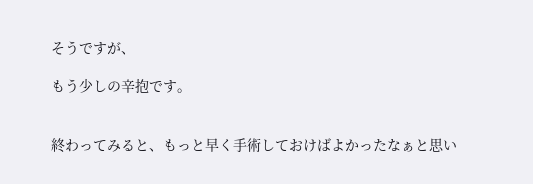そうですが、

もう少しの辛抱です。


終わってみると、もっと早く手術しておけばよかったなぁと思い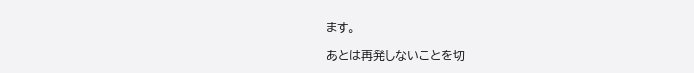ます。

あとは再発しないことを切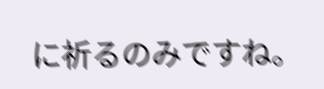に祈るのみですね。